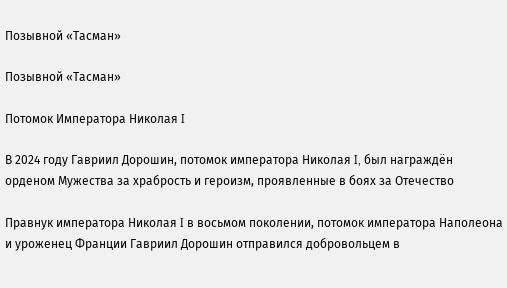Позывной «Тасман»

Позывной «Тасман»

Потомок Императора Николая I

В 2024 году Гавриил Дорошин, потомок императора Николая I, был награждён орденом Мужества за храбрость и героизм, проявленные в боях за Отечество

Правнук императора Николая I в восьмом поколении, потомок императора Наполеона
и уроженец Франции Гавриил Дорошин отправился добровольцем в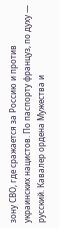зону СВО, где сражается за Россию и против украинских нацистов. По паспорту француз, по духу — русский. Кавалер ордена Мужества и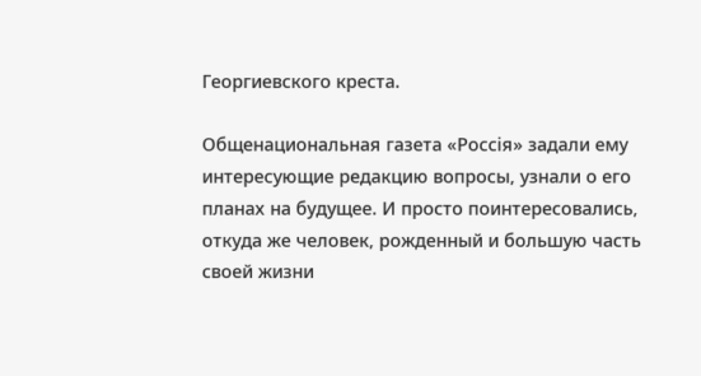Георгиевского креста.

Общенациональная газета «Россiя» задали ему интересующие редакцию вопросы, узнали о его планах на будущее. И просто поинтересовались, откуда же человек, рожденный и большую часть своей жизни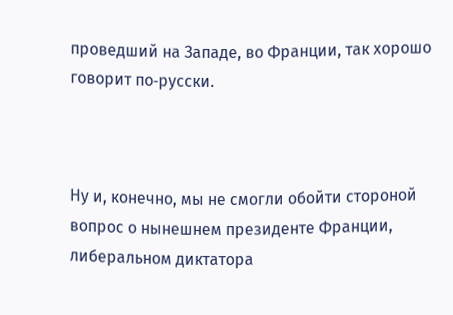проведший на Западе, во Франции, так хорошо говорит по‑русски.



Ну и, конечно, мы не смогли обойти стороной вопрос о нынешнем президенте Франции, либеральном диктатора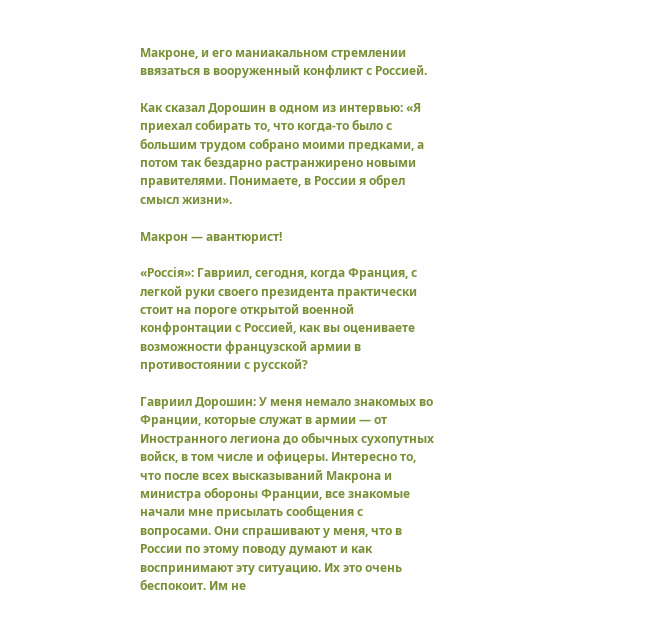Макроне, и его маниакальном стремлении ввязаться в вооруженный конфликт с Россией.

Как сказал Дорошин в одном из интервью: «Я приехал собирать то, что когда‑то было с большим трудом собрано моими предками, а потом так бездарно растранжирено новыми правителями. Понимаете, в России я обрел смысл жизни».

Макрон — авантюрист!

«Россiя»: Гавриил, сегодня, когда Франция, с легкой руки своего президента практически стоит на пороге открытой военной конфронтации с Россией, как вы оцениваете возможности французской армии в противостоянии с русской?

Гавриил Дорошин: У меня немало знакомых во Франции, которые служат в армии — от Иностранного легиона до обычных сухопутных войск, в том числе и офицеры. Интересно то, что после всех высказываний Макрона и министра обороны Франции, все знакомые начали мне присылать сообщения с вопросами. Они спрашивают у меня, что в России по этому поводу думают и как воспринимают эту ситуацию. Их это очень беспокоит. Им не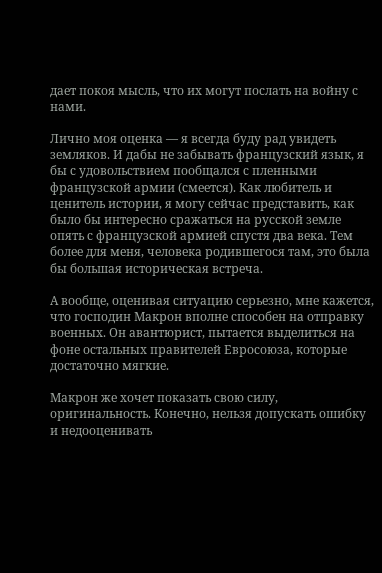дает покоя мысль, что их могут послать на войну с нами.

Лично моя оценка — я всегда буду рад увидеть земляков. И дабы не забывать французский язык, я бы с удовольствием пообщался с пленными французской армии (смеется). Как любитель и ценитель истории, я могу сейчас представить, как было бы интересно сражаться на русской земле опять с французской армией спустя два века. Тем более для меня, человека родившегося там, это была бы большая историческая встреча.

А вообще, оценивая ситуацию серьезно, мне кажется, что господин Макрон вполне способен на отправку военных. Он авантюрист, пытается выделиться на фоне остальных правителей Евросоюза, которые достаточно мягкие.

Макрон же хочет показать свою силу, оригинальность. Конечно, нельзя допускать ошибку и недооценивать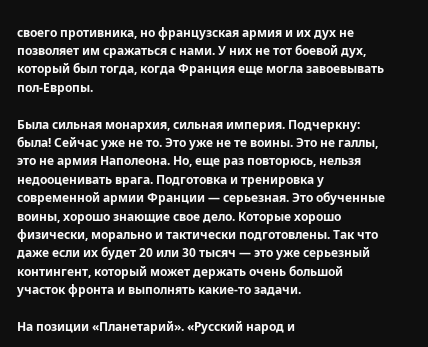своего противника, но французская армия и их дух не позволяет им сражаться с нами. У них не тот боевой дух, который был тогда, когда Франция еще могла завоевывать пол-Европы.

Была сильная монархия, сильная империя. Подчеркну: была! Сейчас уже не то. Это уже не те воины. Это не галлы, это не армия Наполеона. Но, еще раз повторюсь, нельзя недооценивать врага. Подготовка и тренировка у современной армии Франции — серьезная. Это обученные воины, хорошо знающие свое дело. Которые хорошо физически, морально и тактически подготовлены. Так что даже если их будет 20 или 30 тысяч — это уже серьезный контингент, который может держать очень большой участок фронта и выполнять какие‑то задачи.

На позиции «Планетарий». «Русский народ и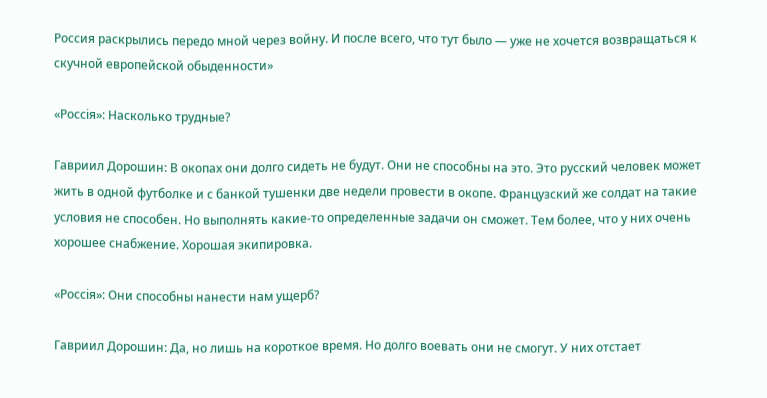Россия раскрылись передо мной через войну. И после всего, что тут было — уже не хочется возвращаться к скучной европейской обыденности»

«Россiя»: Насколько трудные?

Гавриил Дорошин: В окопах они долго сидеть не будут. Они не способны на это. Это русский человек может жить в одной футболке и с банкой тушенки две недели провести в окопе. Французский же солдат на такие условия не способен. Но выполнять какие‑то определенные задачи он сможет. Тем более, что у них очень хорошее снабжение. Хорошая экипировка.

«Россiя»: Они способны нанести нам ущерб?

Гавриил Дорошин: Да, но лишь на короткое время. Но долго воевать они не смогут. У них отстает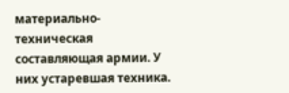материально-техническая составляющая армии. У них устаревшая техника.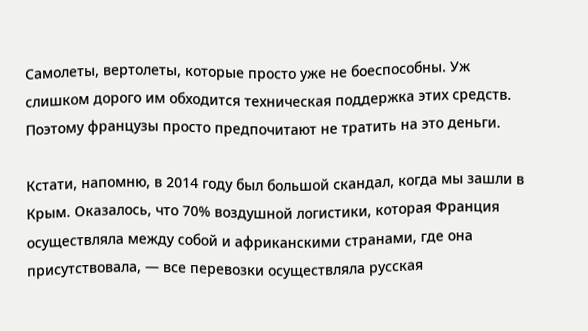Самолеты, вертолеты, которые просто уже не боеспособны. Уж слишком дорого им обходится техническая поддержка этих средств. Поэтому французы просто предпочитают не тратить на это деньги.

Кстати, напомню, в 2014 году был большой скандал, когда мы зашли в Крым. Оказалось, что 70% воздушной логистики, которая Франция осуществляла между собой и африканскими странами, где она присутствовала, — все перевозки осуществляла русская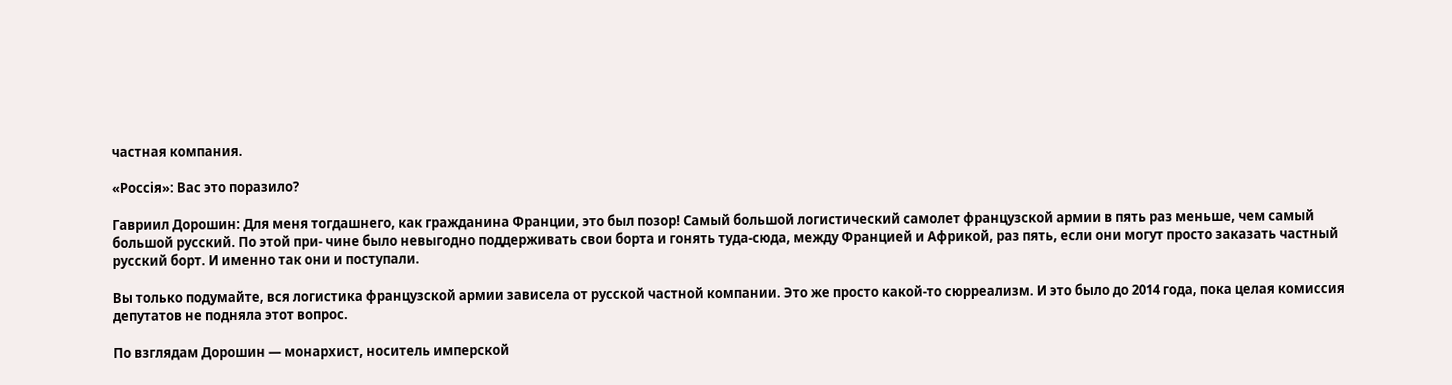частная компания.

«Россiя»: Вас это поразило?

Гавриил Дорошин: Для меня тогдашнего, как гражданина Франции, это был позор! Самый большой логистический самолет французской армии в пять раз меньше, чем самый большой русский. По этой при- чине было невыгодно поддерживать свои борта и гонять туда-сюда, между Францией и Африкой, раз пять, если они могут просто заказать частный русский борт. И именно так они и поступали.

Вы только подумайте, вся логистика французской армии зависела от русской частной компании. Это же просто какой‑то сюрреализм. И это было до 2014 года, пока целая комиссия депутатов не подняла этот вопрос.

По взглядам Дорошин — монархист, носитель имперской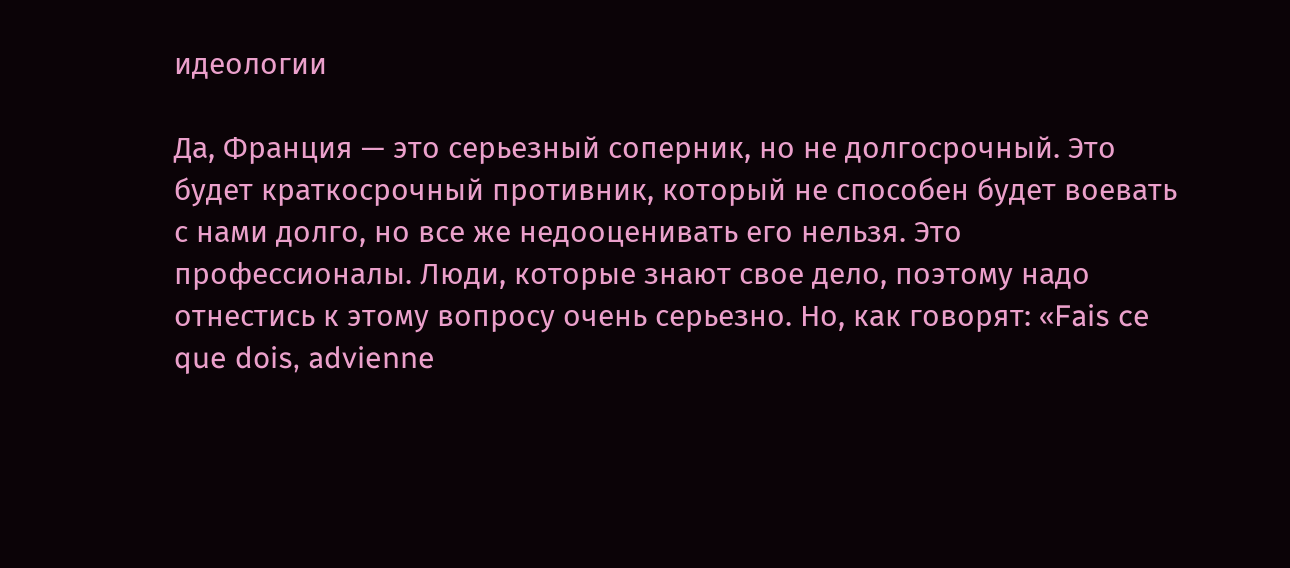идеологии

Да, Франция — это серьезный соперник, но не долгосрочный. Это будет краткосрочный противник, который не способен будет воевать с нами долго, но все же недооценивать его нельзя. Это профессионалы. Люди, которые знают свое дело, поэтому надо отнестись к этому вопросу очень серьезно. Но, как говорят: «Fais ce que dois, advienne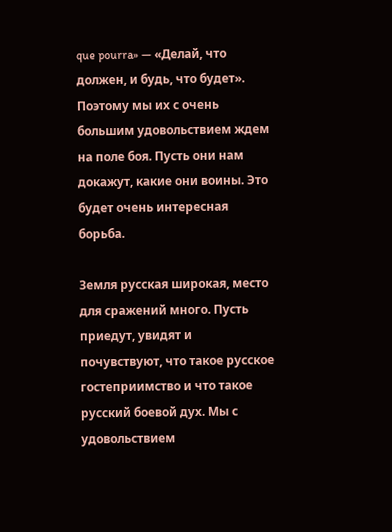que pourra» — «Делай, что должен, и будь, что будет». Поэтому мы их с очень большим удовольствием ждем на поле боя. Пусть они нам докажут, какие они воины. Это будет очень интересная борьба.

Земля русская широкая, место для сражений много. Пусть приедут, увидят и почувствуют, что такое русское гостеприимство и что такое русский боевой дух. Мы с удовольствием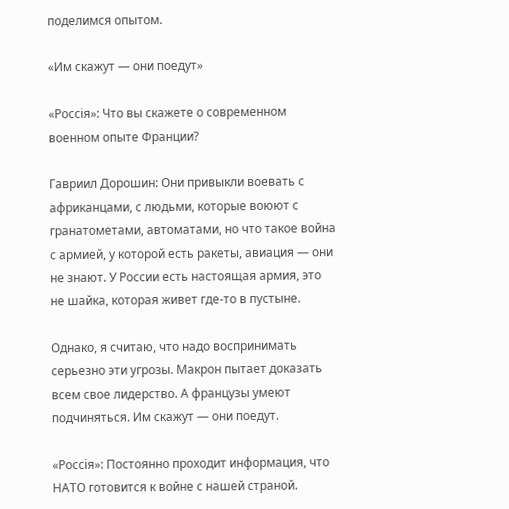поделимся опытом.

«Им скажут — они поедут»

«Россiя»: Что вы скажете о современном военном опыте Франции?

Гавриил Дорошин: Они привыкли воевать с африканцами, с людьми, которые воюют с гранатометами, автоматами, но что такое война с армией, у которой есть ракеты, авиация — они не знают. У России есть настоящая армия, это не шайка, которая живет где‑то в пустыне.

Однако, я считаю, что надо воспринимать серьезно эти угрозы. Макрон пытает доказать всем свое лидерство. А французы умеют подчиняться. Им скажут — они поедут.

«Россiя»: Постоянно проходит информация, что НАТО готовится к войне с нашей страной.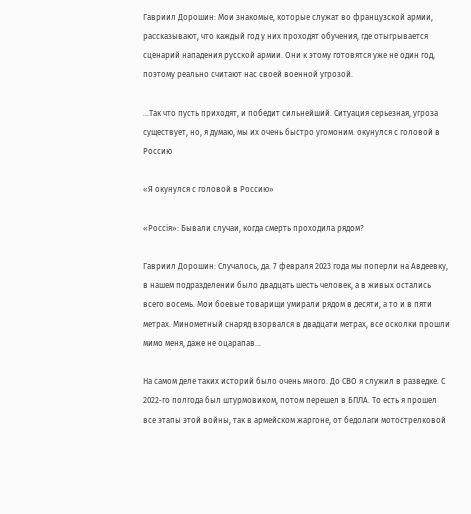Гавриил Дорошин: Мои знакомые, которые служат во французской армии, рассказывают, что каждый год у них проходят обучения, где отыгрывается сценарий нападения русской армии. Они к этому готовятся уже не один год, поэтому реально считают нас своей военной угрозой.

…Так что пусть приходят, и победит сильнейший. Ситуация серьезная, угроза существует, но, я думаю, мы их очень быстро угомоним. окунулся с головой в Россию

«Я окунулся с головой в Россию»

«Россiя»: Бывали случаи, когда смерть проходила рядом?

Гавриил Дорошин: Случалось, да. 7 февраля 2023 года мы поперли на Авдеевку, в нашем подразделении было двадцать шесть человек, а в живых остались всего восемь. Мои боевые товарищи умирали рядом в десяти, а то и в пяти метрах. Минометный снаряд взорвался в двадцати метрах, все осколки прошли мимо меня, даже не оцарапав…

На самом деле таких историй было очень много. До СВО я служил в разведке. С 2022‑го полгода был штурмовиком, потом перешел в БПЛА. То есть я прошел все этапы этой войны, так в армейском жаргоне, от бедолаги мотострелковой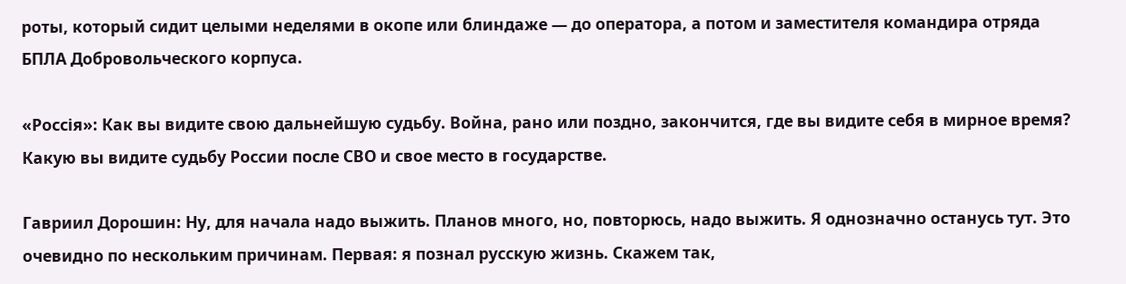роты, который сидит целыми неделями в окопе или блиндаже — до оператора, а потом и заместителя командира отряда БПЛА Добровольческого корпуса.

«Россiя»: Как вы видите свою дальнейшую судьбу. Война, рано или поздно, закончится, где вы видите себя в мирное время? Какую вы видите судьбу России после СВО и свое место в государстве.

Гавриил Дорошин: Ну, для начала надо выжить. Планов много, но, повторюсь, надо выжить. Я однозначно останусь тут. Это очевидно по нескольким причинам. Первая: я познал русскую жизнь. Скажем так,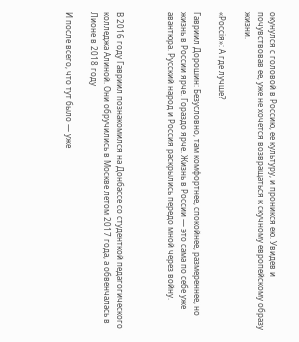окунулся с головой в Россию, ее культуру, и проникся ею. Увидев и почувствовав ее, уже не хочется возвращаться к скучному европейскому образу жизни.

«Россiя»: А где лучше?

Гавриил Дорошин: Безусловно, там комфортнее, спокойнее, размереннее, но жизнь в России ярче. Гораздо ярче. Жизнь в России — это сама по себе уже авантюра. Русский народ и Россия раскрылись передо мной через войну.



В 2016 году Гавриил познакомился на Донбассе со студенткой педагогического колледжа Алиной. Они обручились в Москве летом 2017 года, а обвенчалась в Лионе в 2018 году

И после всего, что тут было — уже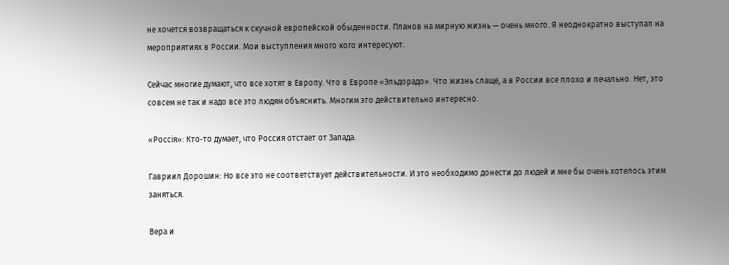не хочется возвращаться к скучной европейской обыденности. Планов на мирную жизнь — очень много. Я неоднократно выступал на мероприятиях в России. Мои выступления много кого интересуют.

Сейчас многие думают, что все хотят в Европу. Что в Европе «Эльдорадо». Что жизнь слаще, а в России все плохо и печально. Нет, это совсем не так и надо все это людям объяснить. Многим это действительно интересно.

«Россiя»: Кто‑то думает, что Россия отстает от Запада.

Гавриил Дорошин: Но все это не соответствует действительности. И это необходимо донести до людей и мне бы очень хотелось этим заняться.

Вера и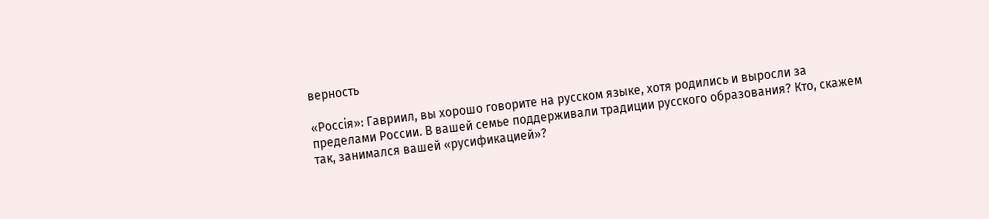верность

«Россiя»: Гавриил, вы хорошо говорите на русском языке, хотя родились и выросли за пределами России. В вашей семье поддерживали традиции русского образования? Кто, скажем так, занимался вашей «русификацией»?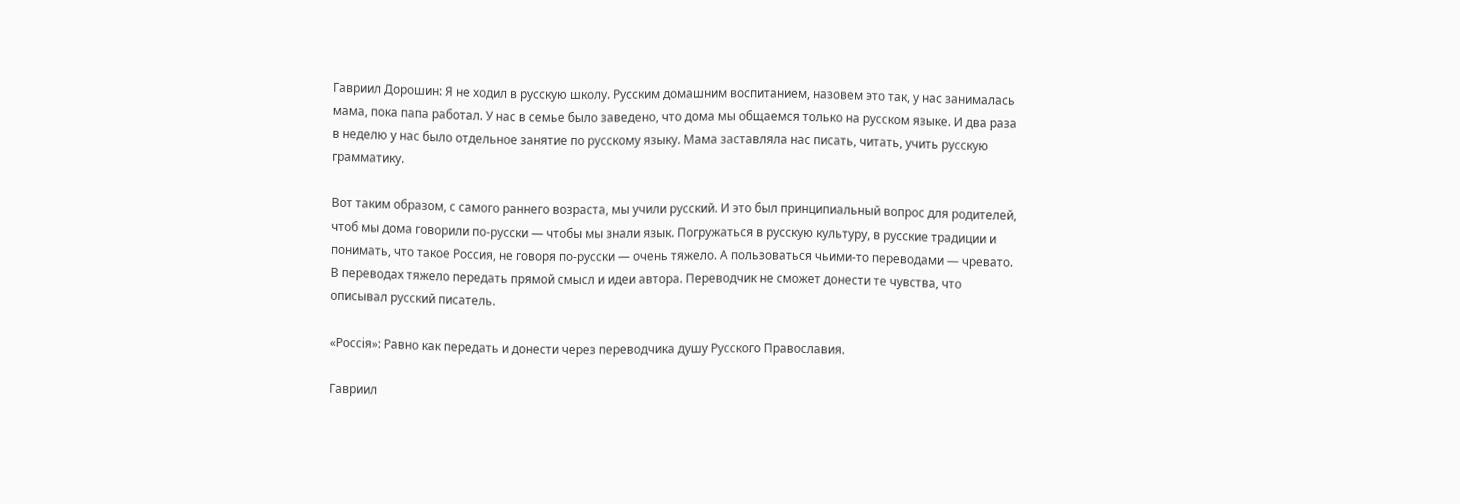Гавриил Дорошин: Я не ходил в русскую школу. Русским домашним воспитанием, назовем это так, у нас занималась мама, пока папа работал. У нас в семье было заведено, что дома мы общаемся только на русском языке. И два раза в неделю у нас было отдельное занятие по русскому языку. Мама заставляла нас писать, читать, учить русскую грамматику.

Вот таким образом, с самого раннего возраста, мы учили русский. И это был принципиальный вопрос для родителей, чтоб мы дома говорили по‑русски — чтобы мы знали язык. Погружаться в русскую культуру, в русские традиции и понимать, что такое Россия, не говоря по‑русски — очень тяжело. А пользоваться чьими‑то переводами — чревато. В переводах тяжело передать прямой смысл и идеи автора. Переводчик не сможет донести те чувства, что описывал русский писатель.

«Россiя»: Равно как передать и донести через переводчика душу Русского Православия.

Гавриил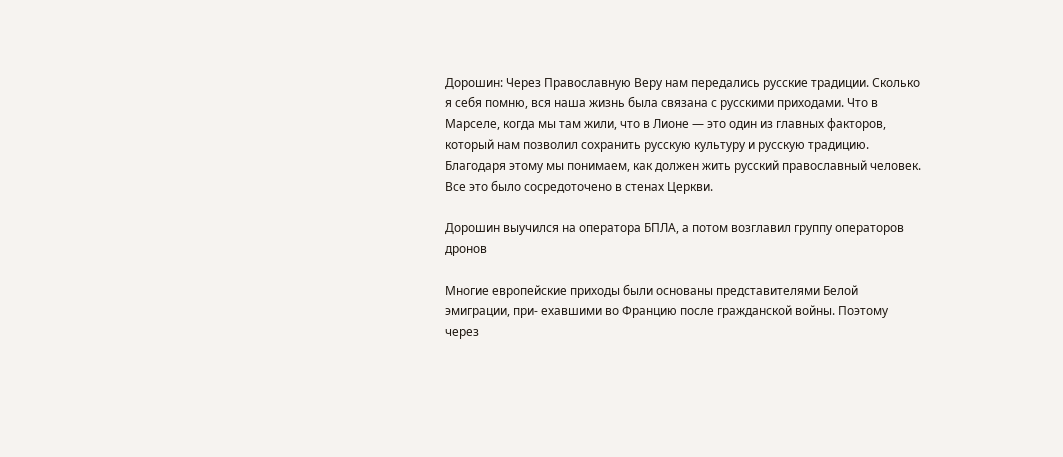Дорошин: Через Православную Веру нам передались русские традиции. Сколько я себя помню, вся наша жизнь была связана с русскими приходами. Что в Марселе, когда мы там жили, что в Лионе — это один из главных факторов, который нам позволил сохранить русскую культуру и русскую традицию. Благодаря этому мы понимаем, как должен жить русский православный человек. Все это было сосредоточено в стенах Церкви.

Дорошин выучился на оператора БПЛА, а потом возглавил группу операторов дронов

Многие европейские приходы были основаны представителями Белой эмиграции, при- ехавшими во Францию после гражданской войны. Поэтому через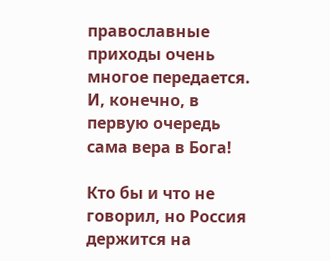православные приходы очень многое передается. И, конечно, в первую очередь сама вера в Бога!

Кто бы и что не говорил, но Россия держится на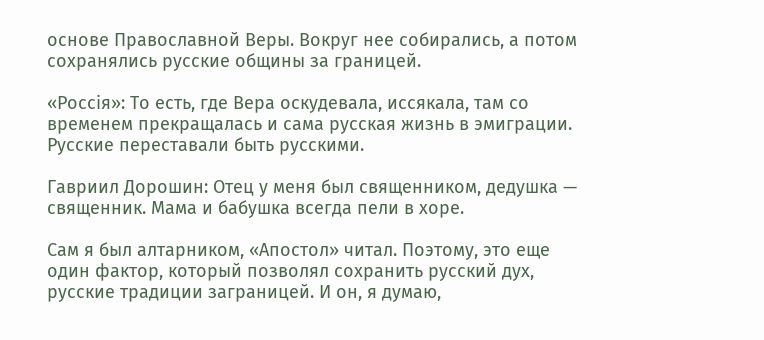основе Православной Веры. Вокруг нее собирались, а потом сохранялись русские общины за границей.

«Россiя»: То есть, где Вера оскудевала, иссякала, там со временем прекращалась и сама русская жизнь в эмиграции. Русские переставали быть русскими.

Гавриил Дорошин: Отец у меня был священником, дедушка — священник. Мама и бабушка всегда пели в хоре.

Сам я был алтарником, «Апостол» читал. Поэтому, это еще один фактор, который позволял сохранить русский дух, русские традиции заграницей. И он, я думаю,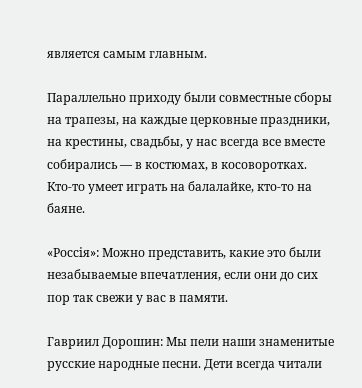является самым главным.

Параллельно приходу были совместные сборы на трапезы, на каждые церковные праздники, на крестины, свадьбы, у нас всегда все вместе собирались — в костюмах, в косоворотках. Кто‑то умеет играть на балалайке, кто‑то на баяне.

«Россiя»: Можно представить, какие это были незабываемые впечатления, если они до сих пор так свежи у вас в памяти.

Гавриил Дорошин: Мы пели наши знаменитые русские народные песни. Дети всегда читали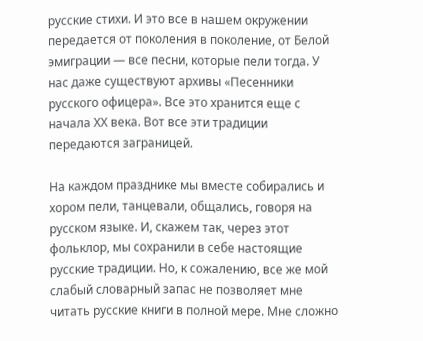русские стихи. И это все в нашем окружении передается от поколения в поколение, от Белой эмиграции — все песни, которые пели тогда. У нас даже существуют архивы «Песенники русского офицера». Все это хранится еще с начала XX века. Вот все эти традиции передаются заграницей.

На каждом празднике мы вместе собирались и хором пели, танцевали, общались, говоря на русском языке. И, скажем так, через этот фольклор, мы сохранили в себе настоящие русские традиции. Но, к сожалению, все же мой слабый словарный запас не позволяет мне читать русские книги в полной мере. Мне сложно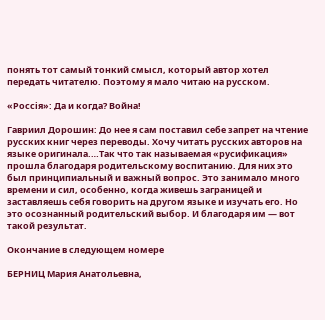понять тот самый тонкий смысл, который автор хотел передать читателю. Поэтому я мало читаю на русском.

«Россiя»: Да и когда? Война!

Гавриил Дорошин: До нее я сам поставил себе запрет на чтение русских книг через переводы. Хочу читать русских авторов на языке оригинала.…Так что так называемая «русификация» прошла благодаря родительскому воспитанию. Для них это был принципиальный и важный вопрос. Это занимало много времени и сил, особенно, когда живешь заграницей и заставляешь себя говорить на другом языке и изучать его. Но это осознанный родительский выбор. И благодаря им — вот такой результат.

Окончание в следующем номере

БЕРНИЦ Мария Анатольевна,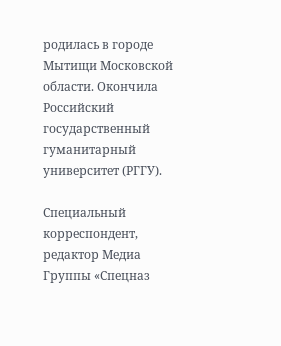родилась в городе Мытищи Московской области. Окончила Российский государственный гуманитарный университет (РГГУ).

Специальный корреспондент, редактор Медиа Группы «Спецназ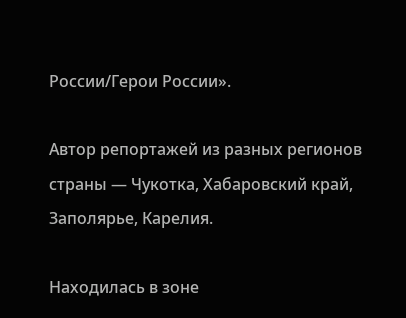России/Герои России».

Автор репортажей из разных регионов страны — Чукотка, Хабаровский край, Заполярье, Карелия.

Находилась в зоне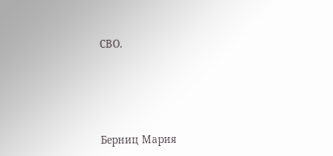СВО.





Берниц Мария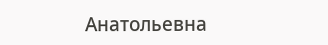Анатольевна